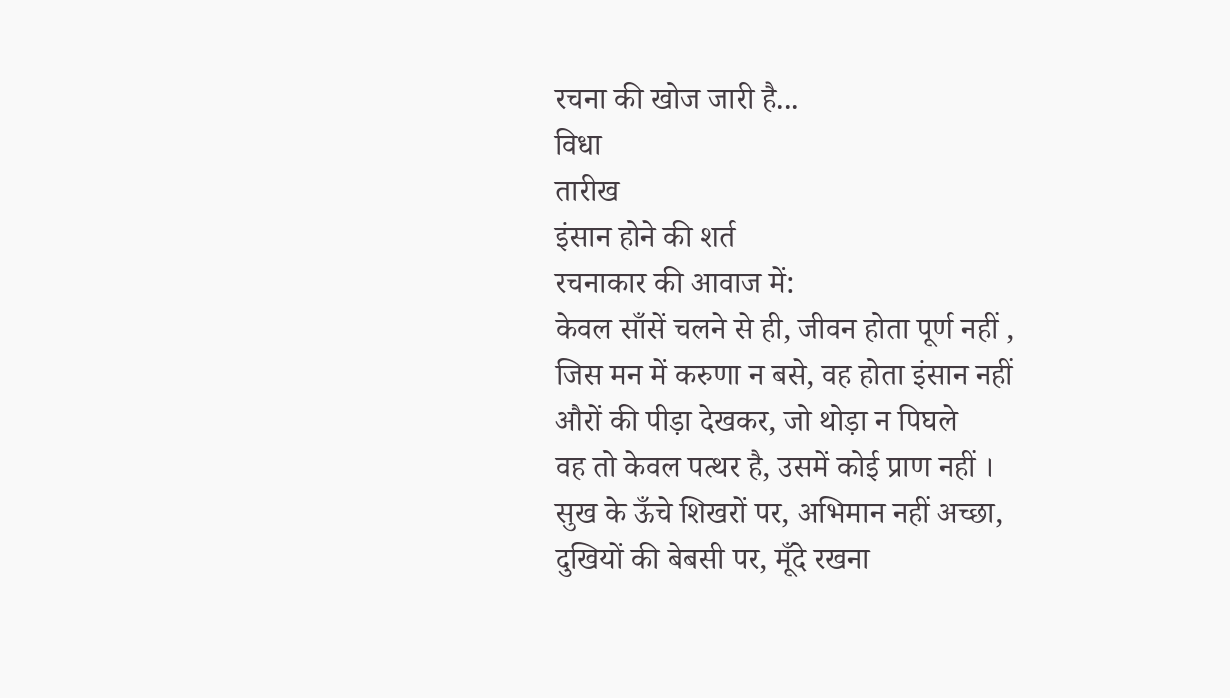रचना की खोज जारी है...
विधा
तारीख
इंसान होने की शर्त
रचनाकार की आवाज में:
केवल साँसें चलने से ही, जीवन होता पूर्ण नहीं ,
जिस मन में करुणा न बसे, वह होता इंसान नहीं
औरों की पीड़ा देखकर, जो थोड़ा न पिघले
वह तो केवल पत्थर है, उसमें कोई प्राण नहीं ।
सुख के ऊँचे शिखरों पर, अभिमान नहीं अच्छा,
दुखियों की बेबसी पर, मूँदे रखना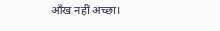आँख नहीं अच्छा।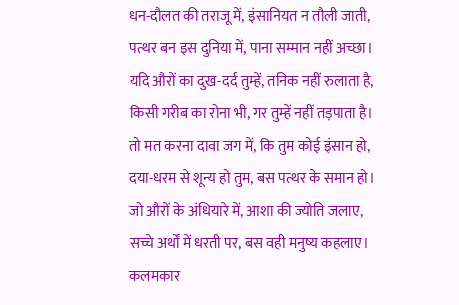धन-दौलत की तराजू में, इंसानियत न तौली जाती,
पत्थर बन इस दुनिया में, पाना सम्मान नहीं अच्छा।
यदि औरों का दुख-दर्द तुम्हें, तनिक नहीं रुलाता है,
किसी गरीब का रोना भी, गर तुम्हें नहीं तड़पाता है।
तो मत करना दावा जग में, कि तुम कोई इंसान हो,
दया-धरम से शून्य हो तुम, बस पत्थर के समान हो।
जो औरों के अंधियारे में, आशा की ज्योति जलाए,
सच्चे अर्थों में धरती पर, बस वही मनुष्य कहलाए।
कलमकार